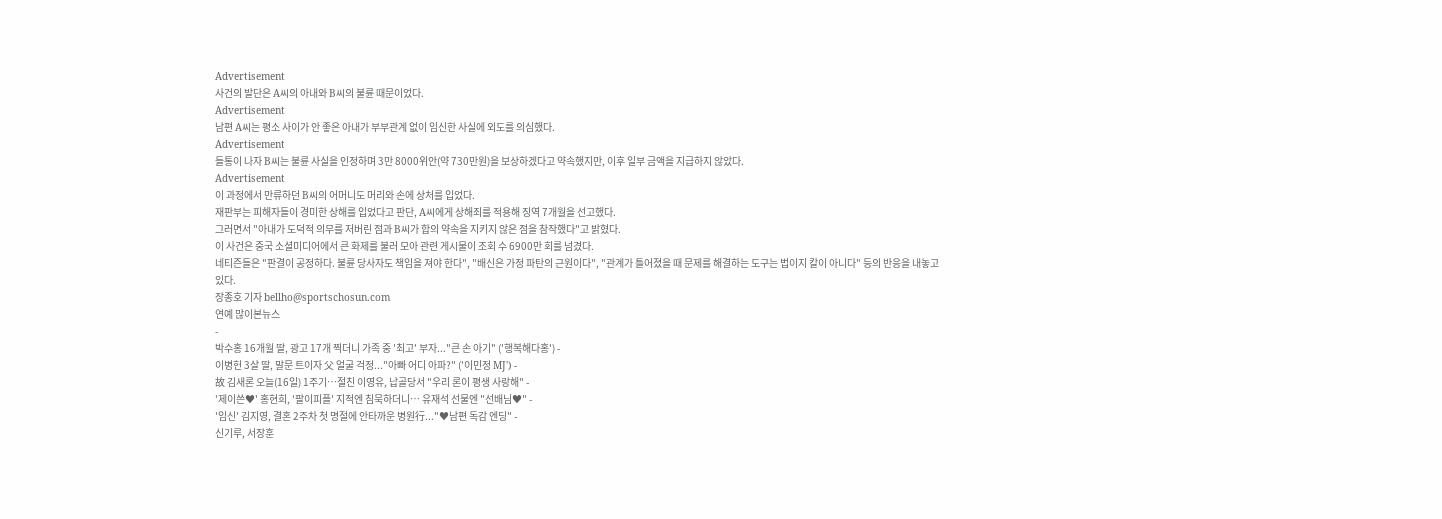Advertisement
사건의 발단은 A씨의 아내와 B씨의 불륜 때문이었다.
Advertisement
남편 A씨는 평소 사이가 안 좋은 아내가 부부관계 없이 임신한 사실에 외도를 의심했다.
Advertisement
들통이 나자 B씨는 불륜 사실을 인정하며 3만 8000위안(약 730만원)을 보상하겠다고 약속했지만, 이후 일부 금액을 지급하지 않았다.
Advertisement
이 과정에서 만류하던 B씨의 어머니도 머리와 손에 상처를 입었다.
재판부는 피해자들이 경미한 상해를 입었다고 판단, A씨에게 상해죄를 적용해 징역 7개월을 선고했다.
그러면서 "아내가 도덕적 의무를 저버린 점과 B씨가 합의 약속을 지키지 않은 점을 참작했다"고 밝혔다.
이 사건은 중국 소셜미디어에서 큰 화제를 불러 모아 관련 게시물이 조회 수 6900만 회를 넘겼다.
네티즌들은 "판결이 공정하다. 불륜 당사자도 책임을 져야 한다", "배신은 가정 파탄의 근원이다", "관계가 틀어졌을 때 문제를 해결하는 도구는 법이지 칼이 아니다" 등의 반응을 내놓고 있다.
장종호 기자 bellho@sportschosun.com
연예 많이본뉴스
-
박수홍 16개월 딸, 광고 17개 찍더니 가족 중 '최고' 부자..."큰 손 아기" ('행복해다홍') -
이병헌 3살 딸, 말문 트이자 父 얼굴 걱정..."아빠 어디 아파?" ('이민정 MJ') -
故 김새론 오늘(16일) 1주기…절친 이영유, 납골당서 "우리 론이 평생 사랑해" -
'제이쓴♥' 홍현희, '팔이피플' 지적엔 침묵하더니… 유재석 선물엔 "선배님♥" -
'임신' 김지영, 결혼 2주차 첫 명절에 안타까운 병원行..."♥남편 독감 엔딩" -
신기루, 서장훈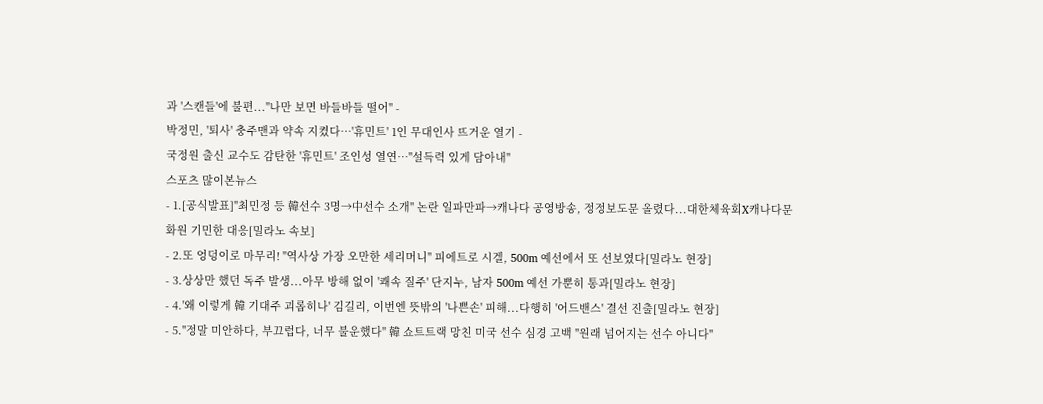과 '스캔들'에 불편..."나만 보면 바들바들 떨어" -
박정민, '퇴사' 충주맨과 약속 지켰다…'휴민트' 1인 무대인사 뜨거운 열기 -
국정원 출신 교수도 감탄한 '휴민트' 조인성 열연…"설득력 있게 담아내"
스포츠 많이본뉴스
- 1.[공식발표]"최민정 등 韓선수 3명→中선수 소개" 논란 일파만파→캐나다 공영방송, 정정보도문 올렸다...대한체육회X캐나다문화원 기민한 대응[밀라노 속보]
- 2.또 엉덩이로 마무리! "역사상 가장 오만한 세리머니" 피에트로 시겔, 500m 예선에서 또 선보였다[밀라노 현장]
- 3.상상만 했던 독주 발생...아무 방해 없이 '쾌속 질주' 단지누, 남자 500m 예선 가뿐히 통과[밀라노 현장]
- 4.'왜 이렇게 韓 기대주 괴롭히나' 김길리, 이번엔 뜻밖의 '나쁜손' 피해...다행히 '어드밴스' 결선 진출[밀라노 현장]
- 5."정말 미안하다, 부끄럽다, 너무 불운했다" 韓 쇼트트랙 망친 미국 선수 심경 고백 "원래 넘어지는 선수 아니다"